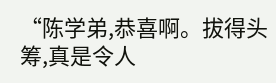“陈学弟,恭喜啊。拔得头筹,真是令人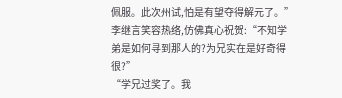佩服。此次州试,怕是有望夺得解元了。”
李继言笑容热络,仿佛真心祝贺:“不知学弟是如何寻到那人的?为兄实在是好奇得很?”
“学兄过奖了。我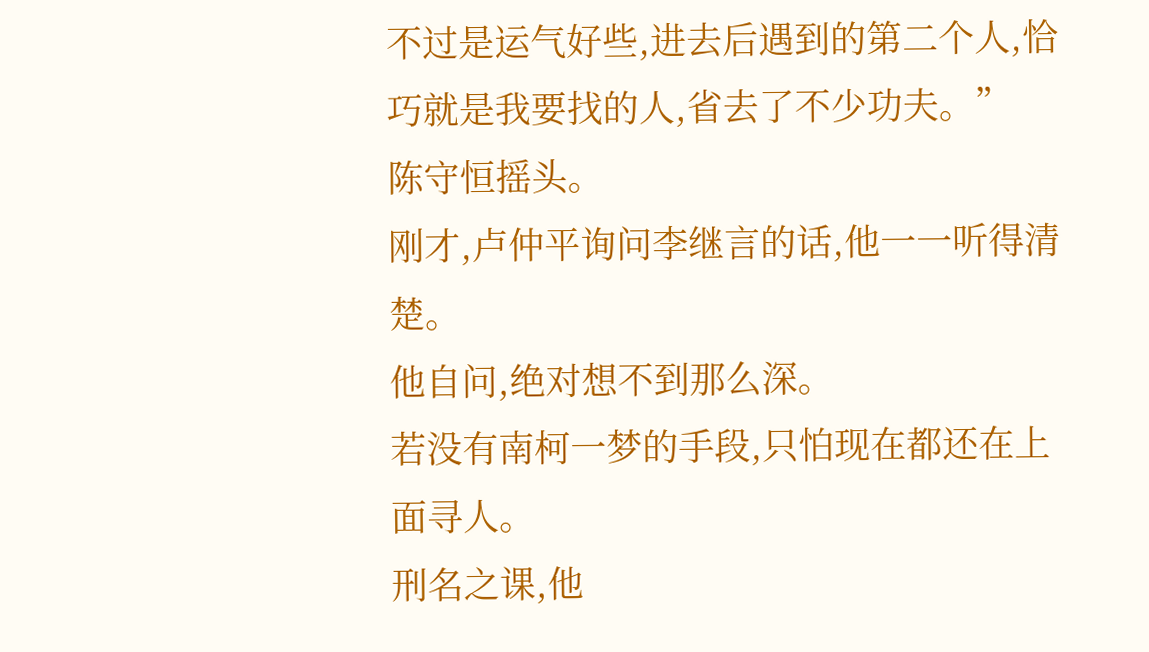不过是运气好些,进去后遇到的第二个人,恰巧就是我要找的人,省去了不少功夫。”
陈守恒摇头。
刚才,卢仲平询问李继言的话,他一一听得清楚。
他自问,绝对想不到那么深。
若没有南柯一梦的手段,只怕现在都还在上面寻人。
刑名之课,他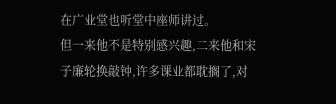在广业堂也听堂中座师讲过。
但一来他不是特别感兴趣,二来他和宋子廉轮换敲钟,许多课业都耽搁了,对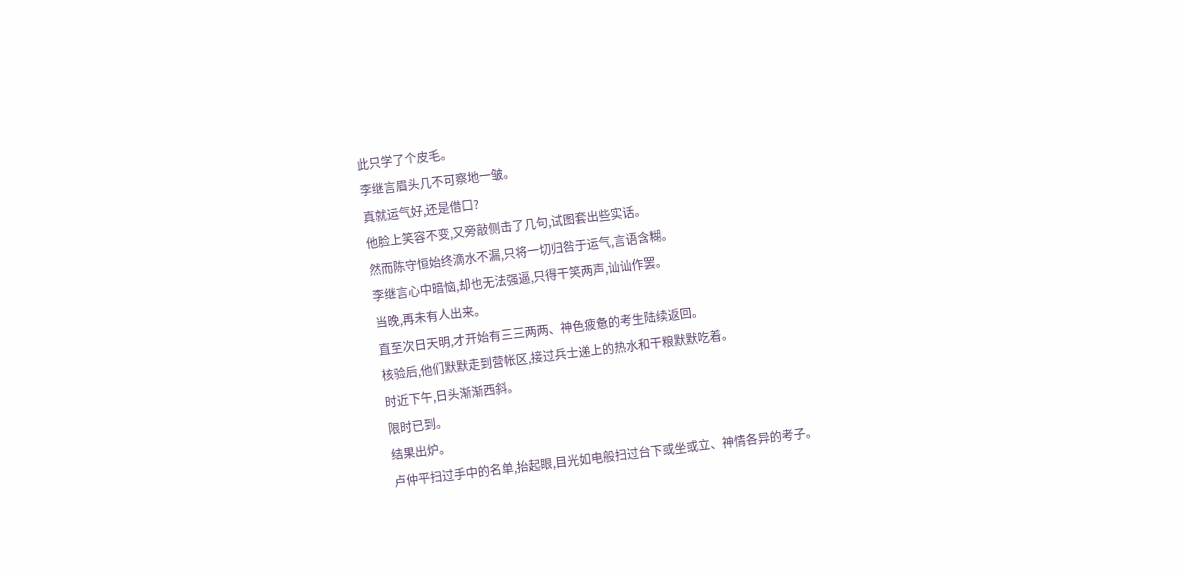此只学了个皮毛。
李继言眉头几不可察地一皱。
真就运气好,还是借口?
他脸上笑容不变,又旁敲侧击了几句,试图套出些实话。
然而陈守恒始终滴水不漏,只将一切归咎于运气,言语含糊。
李继言心中暗恼,却也无法强逼,只得干笑两声,讪讪作罢。
当晚,再未有人出来。
直至次日天明,才开始有三三两两、神色疲惫的考生陆续返回。
核验后,他们默默走到营帐区,接过兵士递上的热水和干粮默默吃着。
时近下午,日头渐渐西斜。
限时已到。
结果出炉。
卢仲平扫过手中的名单,抬起眼,目光如电般扫过台下或坐或立、神情各异的考子。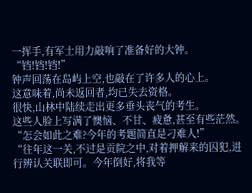一挥手,有军士用力敲响了准备好的大钟。
“铛!铛!铛!”
钟声回荡在岛屿上空,也敲在了许多人的心上。
这意味着,尚未返回者,均已失去资格。
很快,山林中陆续走出更多垂头丧气的考生。
这些人脸上写满了懊恼、不甘、疲惫,甚至有些茫然。
“怎会如此之难?今年的考题简直是刁难人!”
“往年这一关,不过是贡院之中,对着押解来的囚犯,进行辨认关联即可。今年倒好,将我等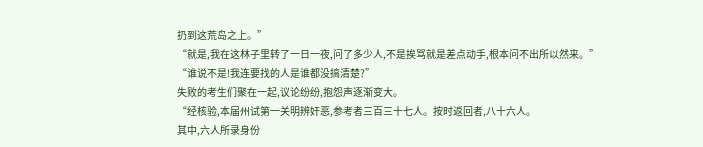扔到这荒岛之上。”
“就是,我在这林子里转了一日一夜,问了多少人,不是挨骂就是差点动手,根本问不出所以然来。”
“谁说不是!我连要找的人是谁都没搞清楚?”
失败的考生们聚在一起,议论纷纷,抱怨声逐渐变大。
“经核验,本届州试第一关明辨奸恶,参考者三百三十七人。按时返回者,八十六人。
其中,六人所录身份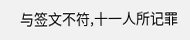与签文不符,十一人所记罪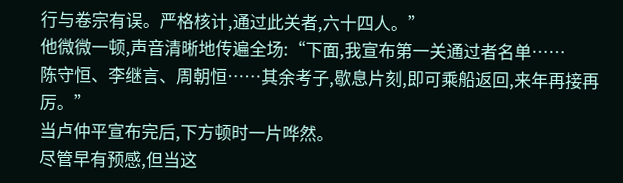行与卷宗有误。严格核计,通过此关者,六十四人。”
他微微一顿,声音清晰地传遍全场:“下面,我宣布第一关通过者名单……
陈守恒、李继言、周朝恒……其余考子,歇息片刻,即可乘船返回,来年再接再厉。”
当卢仲平宣布完后,下方顿时一片哗然。
尽管早有预感,但当这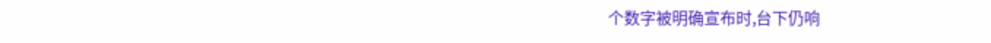个数字被明确宣布时,台下仍响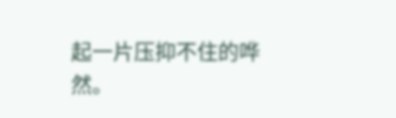起一片压抑不住的哗然。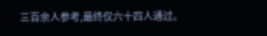三百余人参考,最终仅六十四人通过。